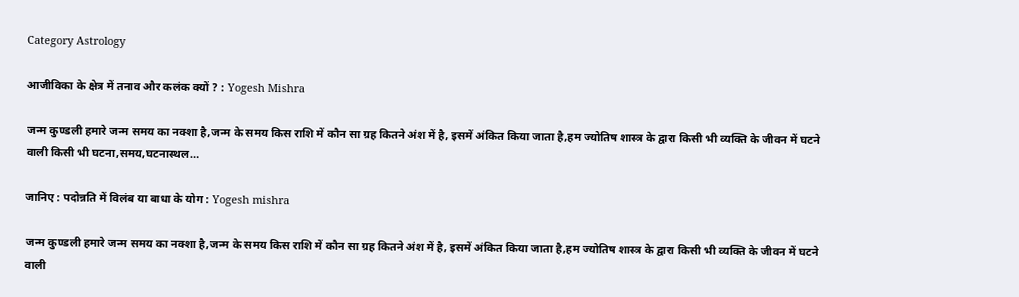Category Astrology

आजीविका के क्षेत्र में तनाव और कलंक क्यों ? : Yogesh Mishra

जन्म कुण्डली हमारे जन्म समय का नक्शा है,जन्म के समय किस राशि में कौन सा ग्रह कितने अंश में है, इसमें अंकित किया जाता है,हम ज्योतिष शास्त्र के द्वारा किसी भी व्यक्ति के जीवन में घटने वाली किसी भी घटना,समय,घटनास्थल…

जानिए : पदोन्नति में विलंब या बाधा के योग : Yogesh mishra

जन्म कुण्डली हमारे जन्म समय का नक्शा है,जन्म के समय किस राशि में कौन सा ग्रह कितने अंश में है, इसमें अंकित किया जाता है,हम ज्योतिष शास्त्र के द्वारा किसी भी व्यक्ति के जीवन में घटने वाली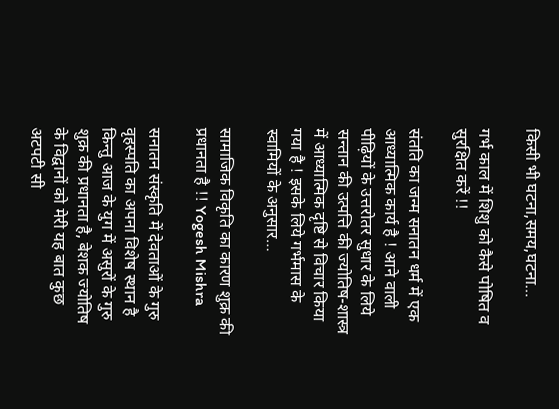किसी भी घटना,समय,घटना…

गर्भ काल में शिशु को कैसे पोषित व सुरक्षित करें !!

संतति का जन्म सनातन धर्म में एक आध्यात्मिक कार्य है ! आने वाली पीढ़ियों के उत्तरोतर सुधार के लिये सन्तान की उत्पत्ति की ज्योतिष-शास्त्र में आध्यात्मिक दृष्टि से विचार किया गया है ! इसके लिये गर्भमास के स्वामियों के अनुसार…

सामाजिक विकृति का कारण शुक्र की प्रधानता है !! Yogesh Mishra

सनातन संस्कृति में देवताओं के गुरु वृहस्पति का अपना विशेष स्थान है किन्तु आज के युग में असुरों के गुरु शुक्र की प्रधानता है, बेशक ज्योतिष के विद्वानों को मेरी यह बात कुछ अटपटी सी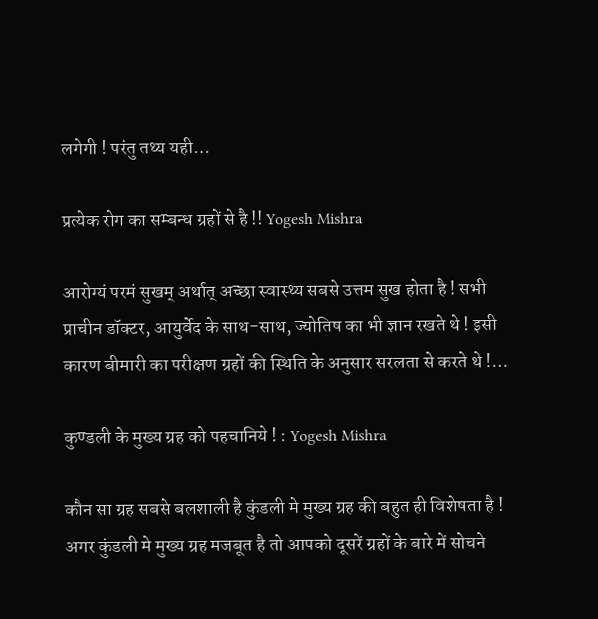लगेगी ! परंतु तथ्य यही…

प्रत्येक रोग का सम्बन्ध ग्रहों से है !! Yogesh Mishra

आरोग्यं परमं सुखम् अर्थात् अच्छा स्वास्थ्य सबसे उत्तम सुख होता है ! सभी प्राचीन डॉक्टर, आयुर्वेद के साथ-साथ, ज्योतिष का भी ज्ञान रखते थे ! इसी कारण बीमारी का परीक्षण ग्रहों की स्थिति के अनुसार सरलता से करते थे !…

कुण्डली के मुख्य ग्रह को पहचानिये ! : Yogesh Mishra

कौन सा ग्रह सबसे बलशाली है कुंडली मे मुख्य ग्रह की बहुत ही विशेषता है ! अगर कुंडली मे मुख्य ग्रह मजबूत है तो आपको दूसरें ग्रहों के बारे में सोचने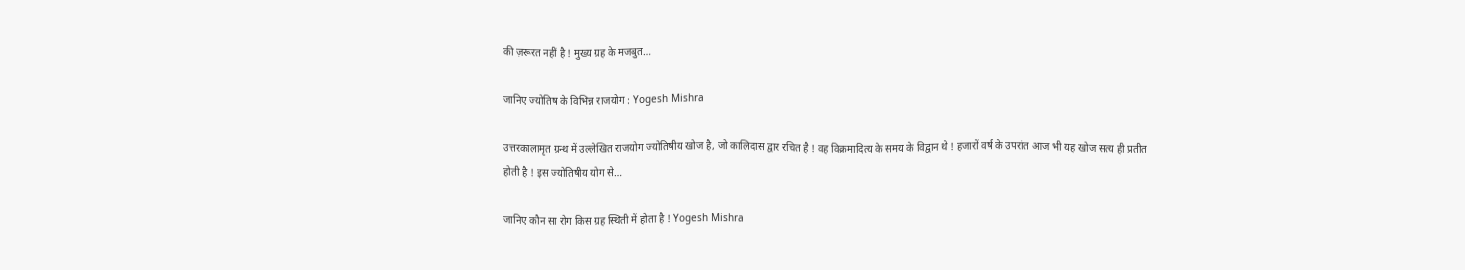की ज़रूरत नहीं है ! मुख्य ग्रह के मजबुत…

जानिए ज्योतिष के विभिन्न राजयोग : Yogesh Mishra

उत्तरकालामृत ग्रन्थ में उल्लेखित राजयोग ज्योतिषीय खोज है, जो कालिदास द्वार रचित है ! वह विक्रमादित्य के समय के विद्वान थे ! हजारों वर्ष के उपरांत आज भी यह खोज सत्य ही प्रतीत होती है ! इस ज्योतिषीय योग से…

जानिए कौन सा रोग किस ग्रह स्थिती में होता है ! Yogesh Mishra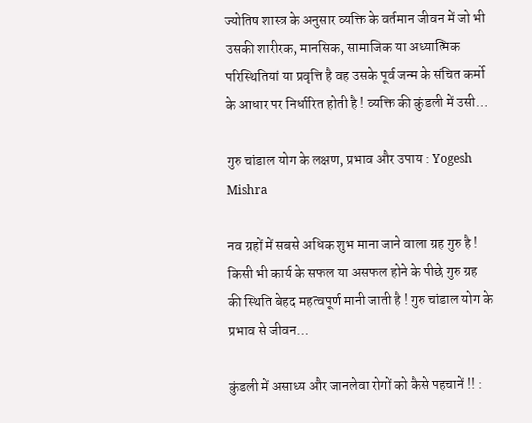ज्योतिष शास्त्र के अनुसार व्यक्ति के वर्तमान जीवन में जो भी उसकी शारीरक, मानसिक, सामाजिक या अध्यात्मिक परिस्थितियां या प्रवृत्ति है वह उसके पूर्व जन्म के संचित कर्मो के आधार पर निर्धारित होती है ! व्यक्ति की कुंडली में उसी…

गुरु चांडाल योग के लक्षण, प्रभाव और उपाय : Yogesh Mishra

नव ग्रहों में सबसे अधिक शुभ माना जाने वाला ग्रह गुरु है ! किसी भी कार्य के सफल या असफल होने के पीछे गुरु ग्रह की स्थिति बेहद महत्वपूर्ण मानी जाती है ! गुरु चांडाल योग के प्रभाव से जीवन…

कुंडली में असाध्य और जानलेवा रोगों को कैसे पहचानें !! :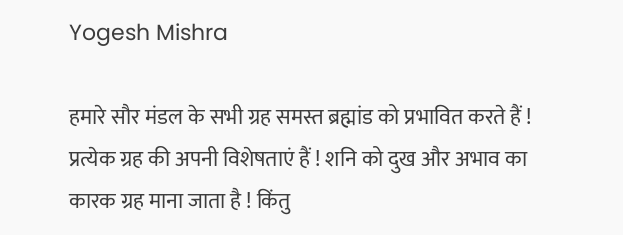Yogesh Mishra

हमारे सौर मंडल के सभी ग्रह समस्त ब्रह्मांड को प्रभावित करते हैं ! प्रत्येक ग्रह की अपनी विशेषताएं हैं ! शनि को दुख और अभाव का कारक ग्रह माना जाता है ! किंतु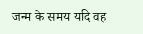जन्म के समय यदि वह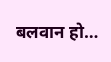बलवान हो…